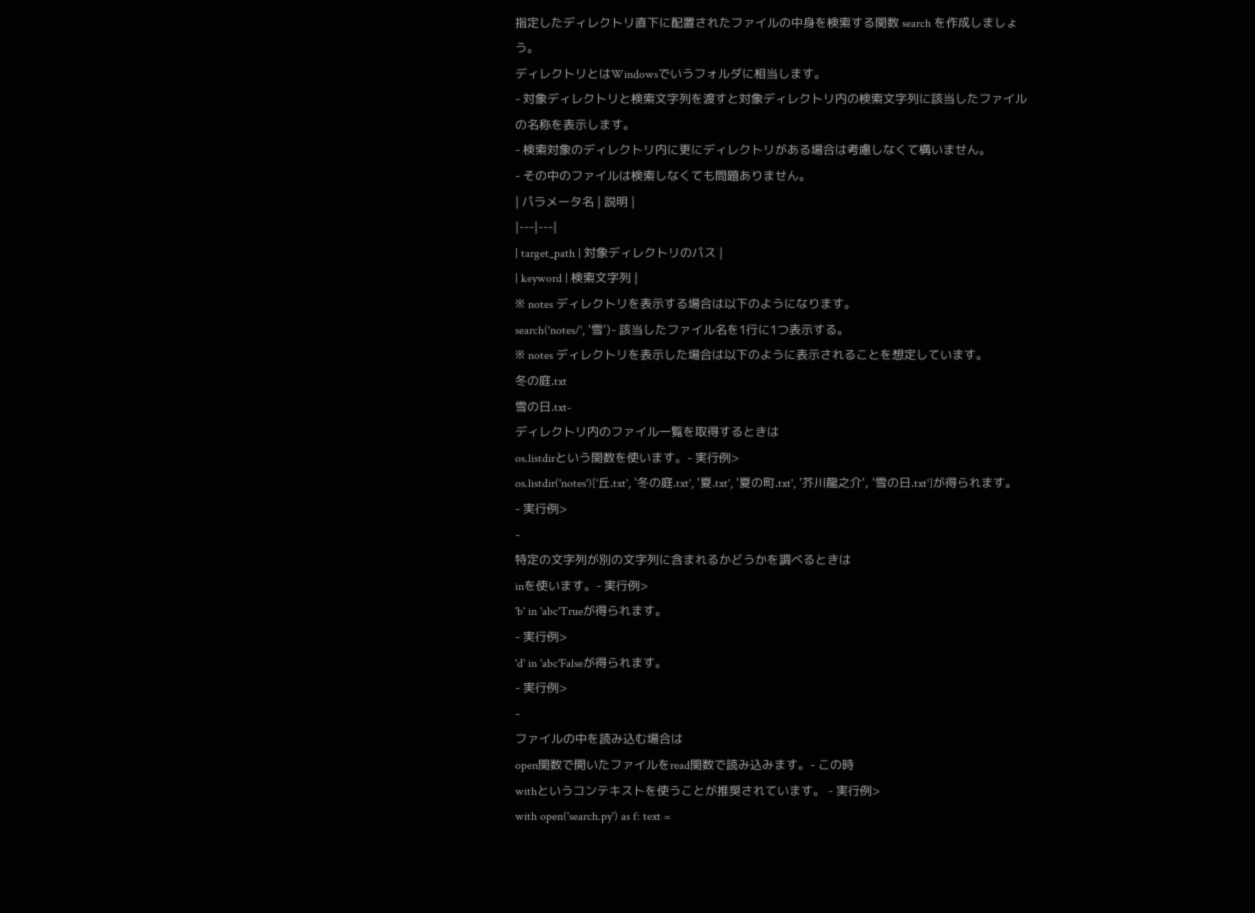指定したディレクトリ直下に配置されたファイルの中身を検索する関数 search を作成しましょう。
ディレクトリとはWindowsでいうフォルダに相当します。
- 対象ディレクトリと検索文字列を渡すと対象ディレクトリ内の検索文字列に該当したファイルの名称を表示します。
- 検索対象のディレクトリ内に更にディレクトリがある場合は考慮しなくて構いません。
- その中のファイルは検索しなくても問題ありません。
| パラメータ名 | 説明 |
|---|---|
| target_path | 対象ディレクトリのパス |
| keyword | 検索文字列 |
※ notes ディレクトリを表示する場合は以下のようになります。
search('notes/', '雪')- 該当したファイル名を1行に1つ表示する。
※ notes ディレクトリを表示した場合は以下のように表示されることを想定しています。
冬の庭.txt
雪の日.txt-
ディレクトリ内のファイル一覧を取得するときは
os.listdirという関数を使います。- 実行例>
os.listdir('notes')['丘.txt', '冬の庭.txt', '夏.txt', '夏の町.txt', '芥川龍之介', '雪の日.txt']が得られます。
- 実行例>
-
特定の文字列が別の文字列に含まれるかどうかを調べるときは
inを使います。- 実行例>
'b' in 'abc'Trueが得られます。
- 実行例>
'd' in 'abc'Falseが得られます。
- 実行例>
-
ファイルの中を読み込む場合は
open関数で開いたファイルをread関数で読み込みます。- この時
withというコンテキストを使うことが推奨されています。 - 実行例>
with open('search.py') as f: text =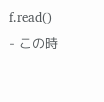f.read()
- この時